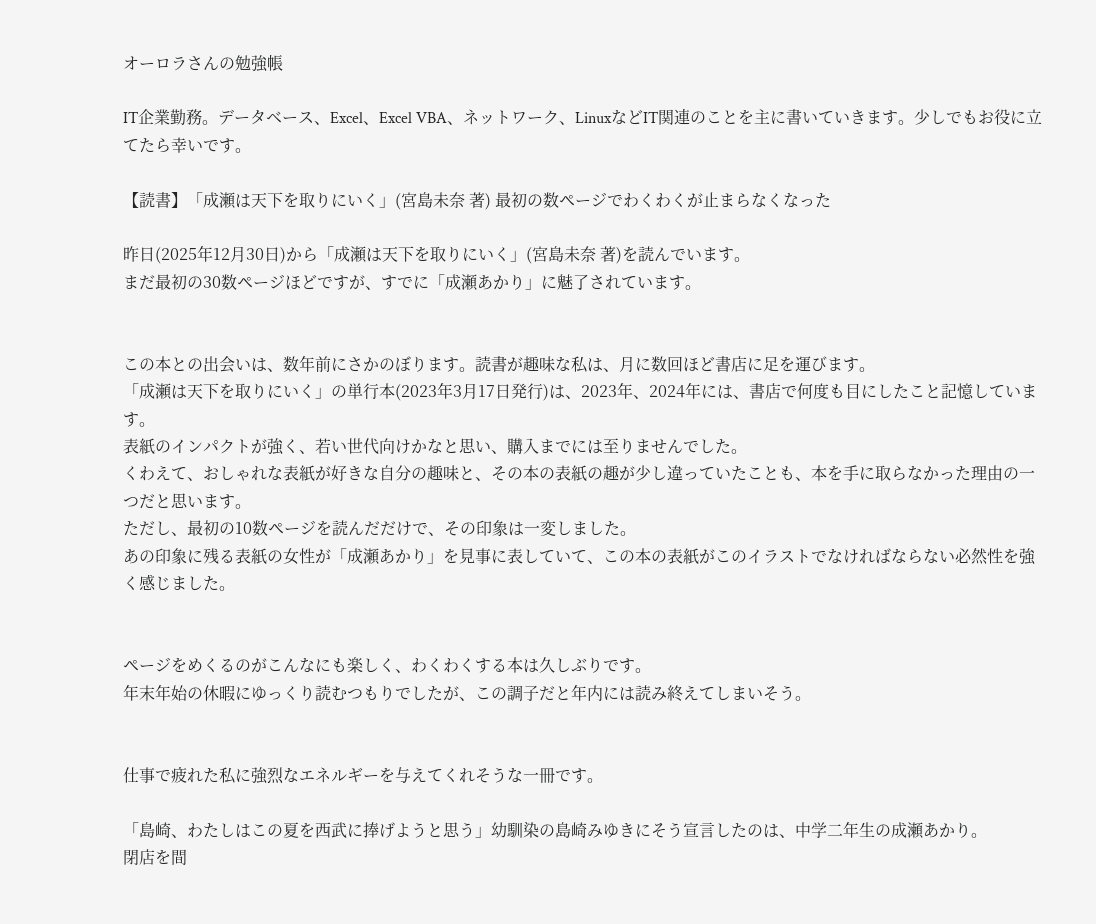オーロラさんの勉強帳

IT企業勤務。データベース、Excel、Excel VBA、ネットワーク、LinuxなどIT関連のことを主に書いていきます。少しでもお役に立てたら幸いです。

【読書】「成瀬は天下を取りにいく」(宮島未奈 著) 最初の数ページでわくわくが止まらなくなった

昨日(2025年12月30日)から「成瀬は天下を取りにいく」(宮島未奈 著)を読んでいます。
まだ最初の30数ページほどですが、すでに「成瀬あかり」に魅了されています。


この本との出会いは、数年前にさかのぼります。読書が趣味な私は、月に数回ほど書店に足を運びます。
「成瀬は天下を取りにいく」の単行本(2023年3月17日発行)は、2023年、2024年には、書店で何度も目にしたこと記憶しています。
表紙のインパクトが強く、若い世代向けかなと思い、購入までには至りませんでした。
くわえて、おしゃれな表紙が好きな自分の趣味と、その本の表紙の趣が少し違っていたことも、本を手に取らなかった理由の一つだと思います。
ただし、最初の10数ページを読んだだけで、その印象は一変しました。
あの印象に残る表紙の女性が「成瀬あかり」を見事に表していて、この本の表紙がこのイラストでなければならない必然性を強く感じました。


ページをめくるのがこんなにも楽しく、わくわくする本は久しぶりです。
年末年始の休暇にゆっくり読むつもりでしたが、この調子だと年内には読み終えてしまいそう。


仕事で疲れた私に強烈なエネルギーを与えてくれそうな一冊です。

「島崎、わたしはこの夏を西武に捧げようと思う」幼馴染の島崎みゆきにそう宣言したのは、中学二年生の成瀬あかり。
閉店を間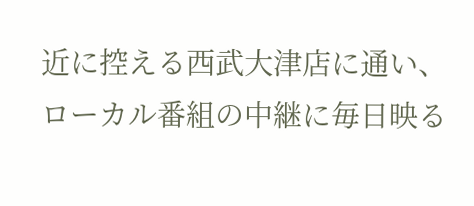近に控える西武大津店に通い、ローカル番組の中継に毎日映る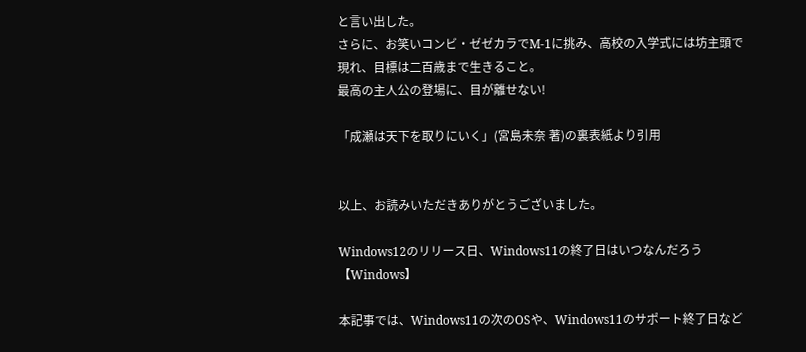と言い出した。
さらに、お笑いコンビ・ゼゼカラでM-1に挑み、高校の入学式には坊主頭で現れ、目標は二百歳まで生きること。
最高の主人公の登場に、目が離せない!

「成瀬は天下を取りにいく」(宮島未奈 著)の裏表紙より引用


以上、お読みいただきありがとうございました。

Windows12のリリース日、Windows11の終了日はいつなんだろう 【Windows】

本記事では、Windows11の次のOSや、Windows11のサポート終了日など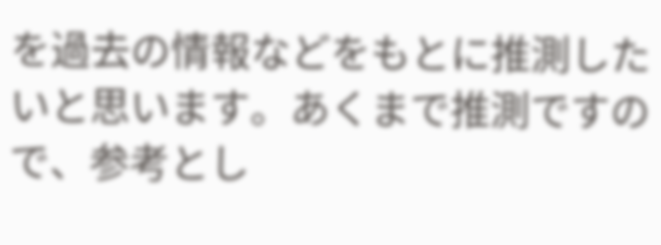を過去の情報などをもとに推測したいと思います。あくまで推測ですので、参考とし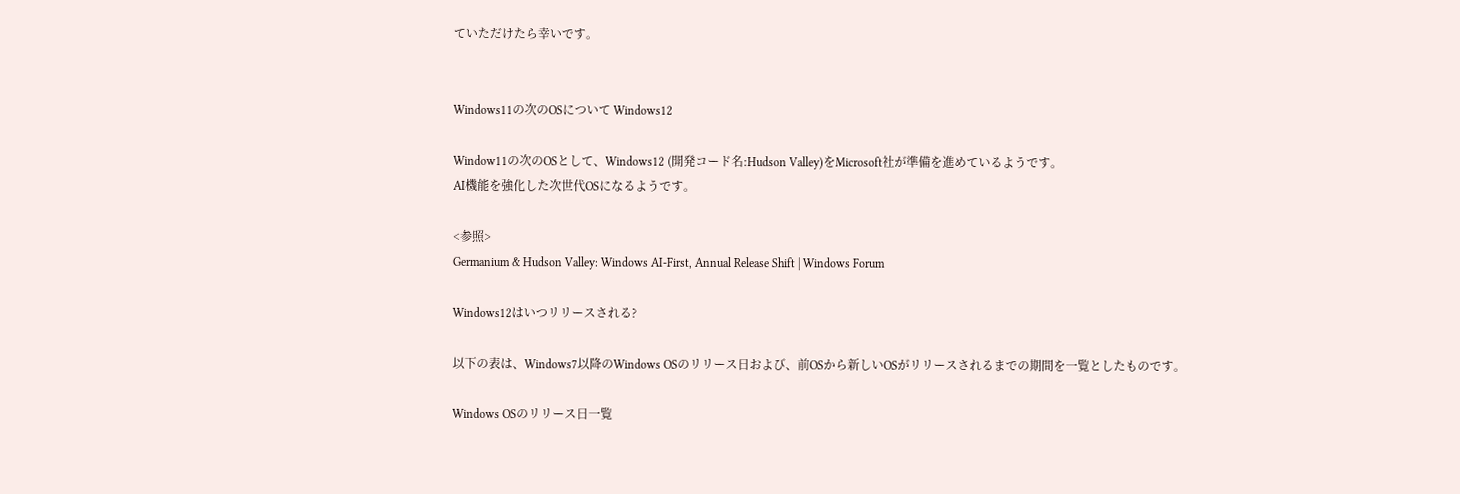ていただけたら幸いです。


Windows11の次のOSについて Windows12

Window11の次のOSとして、Windows12 (開発コード名:Hudson Valley)をMicrosoft社が準備を進めているようです。
AI機能を強化した次世代OSになるようです。

<参照>
Germanium & Hudson Valley: Windows AI-First, Annual Release Shift | Windows Forum

Windows12はいつリリースされる?

以下の表は、Windows7以降のWindows OSのリリース日および、前OSから新しいOSがリリースされるまでの期間を一覧としたものです。

Windows OSのリリース日一覧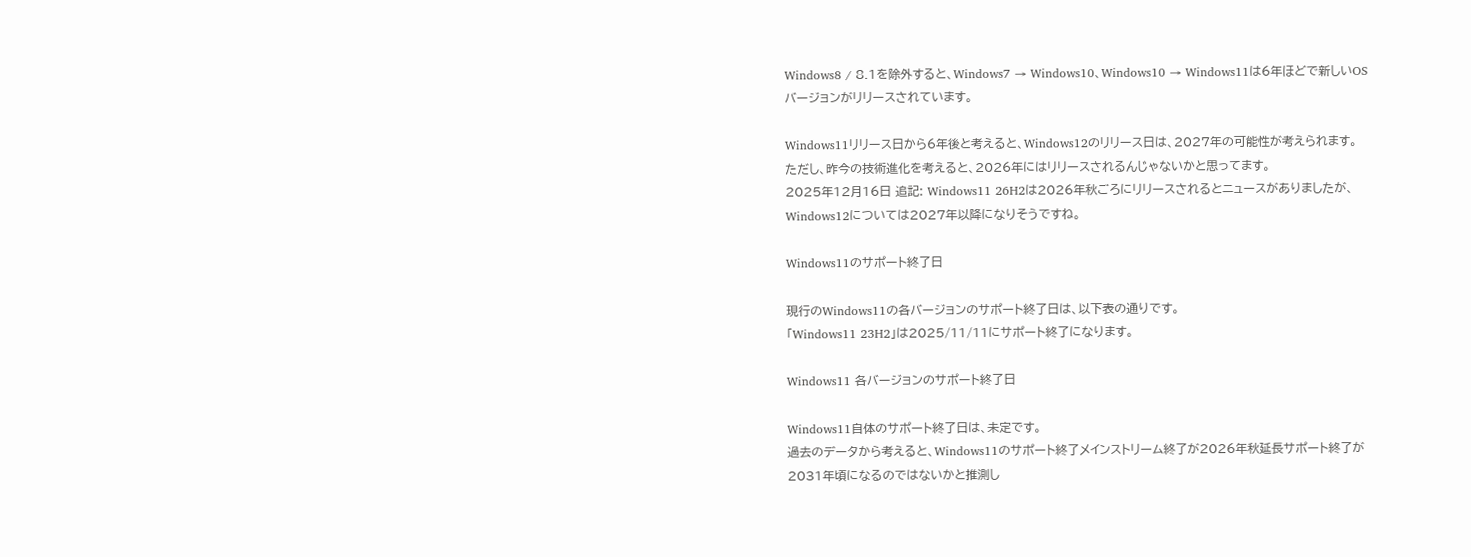Windows8 / 8.1を除外すると、Windows7 → Windows10、Windows10 → Windows11は6年ほどで新しいOSバージョンがリリースされています。

Windows11リリース日から6年後と考えると、Windows12のリリース日は、2027年の可能性が考えられます。
ただし、昨今の技術進化を考えると、2026年にはリリースされるんじゃないかと思ってます。
2025年12月16日 追記: Windows11 26H2は2026年秋ごろにリリースされるとニュースがありましたが、Windows12については2027年以降になりそうですね。

Windows11のサポート終了日

現行のWindows11の各バージョンのサポート終了日は、以下表の通りです。
「Windows11 23H2」は2025/11/11にサポート終了になります。

Windows11 各バージョンのサポート終了日

Windows11自体のサポート終了日は、未定です。
過去のデータから考えると、Windows11のサポート終了メインストリーム終了が2026年秋延長サポート終了が2031年頃になるのではないかと推測し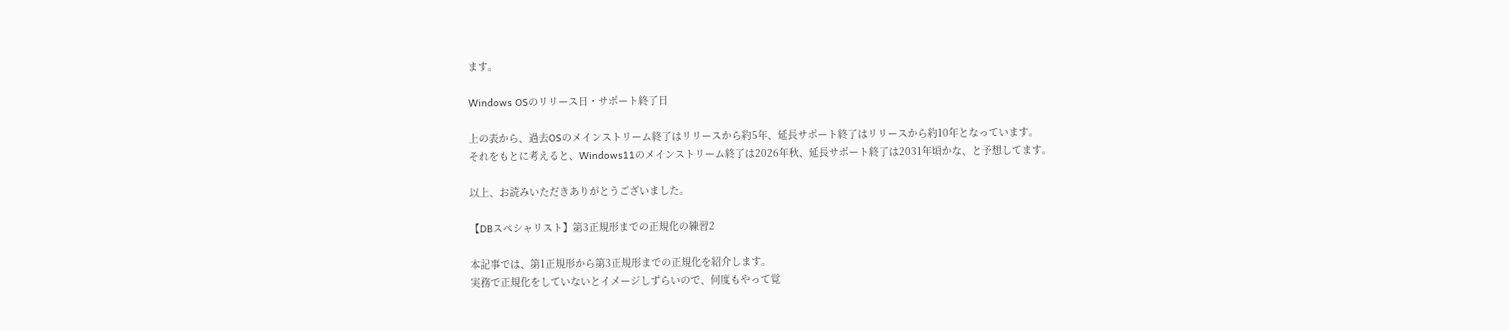ます。

Windows OSのリリース日・サポート終了日

上の表から、過去OSのメインストリーム終了はリリースから約5年、延長サポート終了はリリースから約10年となっています。
それをもとに考えると、Windows11のメインストリーム終了は2026年秋、延長サポート終了は2031年頃かな、と予想してます。

以上、お読みいただきありがとうございました。

【DBスペシャリスト】第3正規形までの正規化の練習2

本記事では、第1正規形から第3正規形までの正規化を紹介します。
実務で正規化をしていないとイメージしずらいので、何度もやって覚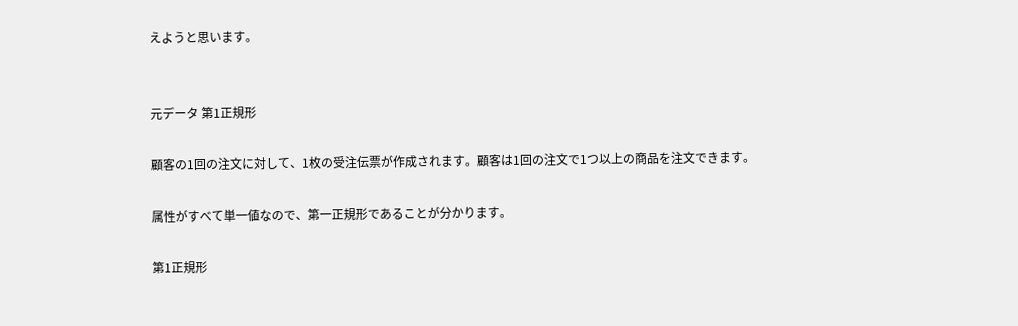えようと思います。


元データ 第1正規形

顧客の1回の注文に対して、1枚の受注伝票が作成されます。顧客は1回の注文で1つ以上の商品を注文できます。

属性がすべて単一値なので、第一正規形であることが分かります。

第1正規形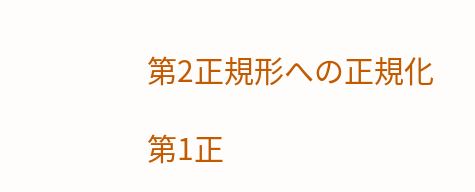第2正規形への正規化

第1正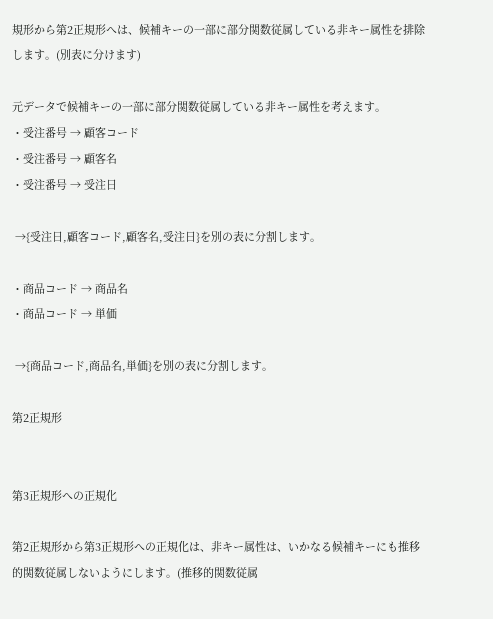規形から第2正規形へは、候補キーの一部に部分関数従属している非キー属性を排除します。(別表に分けます)

元データで候補キーの一部に部分関数従属している非キー属性を考えます。
・受注番号 → 顧客コード
・受注番号 → 顧客名
・受注番号 → 受注日

 →{受注日,顧客コード,顧客名,受注日}を別の表に分割します。

・商品コード → 商品名
・商品コード → 単価

 →{商品コード,商品名,単価}を別の表に分割します。

第2正規形


第3正規形への正規化

第2正規形から第3正規形への正規化は、非キー属性は、いかなる候補キーにも推移的関数従属しないようにします。(推移的関数従属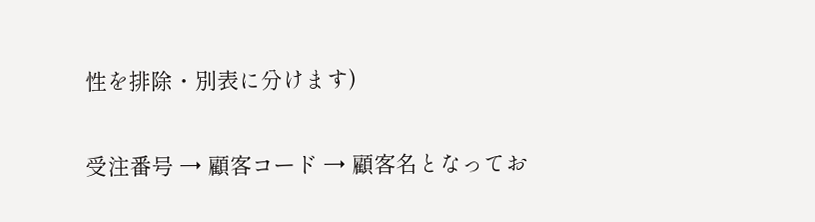性を排除・別表に分けます)

受注番号 → 顧客コード → 顧客名となってお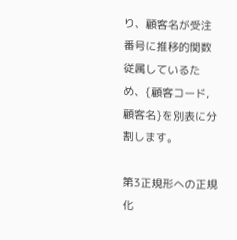り、顧客名が受注番号に推移的関数従属しているため、{顧客コード,顧客名}を別表に分割します。

第3正規形への正規化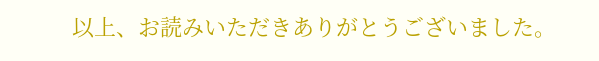以上、お読みいただきありがとうございました。